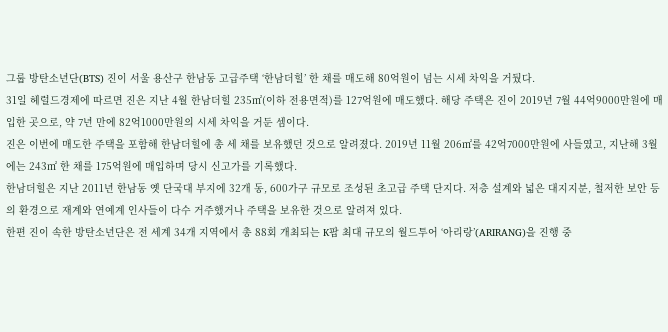그룹 방탄소년단(BTS) 진이 서울 용산구 한남동 고급주택 ‘한남더힐’ 한 채를 매도해 80억원이 넘는 시세 차익을 거뒀다.
31일 헤럴드경제에 따르면 진은 지난 4월 한남더힐 235㎡(이하 전용면적)를 127억원에 매도했다. 해당 주택은 진이 2019년 7월 44억9000만원에 매입한 곳으로, 약 7년 만에 82억1000만원의 시세 차익을 거둔 셈이다.
진은 이번에 매도한 주택을 포함해 한남더힐에 총 세 채를 보유했던 것으로 알려졌다. 2019년 11월 206㎡를 42억7000만원에 사들였고, 지난해 3월에는 243㎡ 한 채를 175억원에 매입하며 당시 신고가를 기록했다.
한남더힐은 지난 2011년 한남동 옛 단국대 부지에 32개 동, 600가구 규모로 조성된 초고급 주택 단지다. 저층 설계와 넓은 대지지분, 철저한 보안 등의 환경으로 재계와 연예계 인사들이 다수 거주했거나 주택을 보유한 것으로 알려져 있다.
한편 진이 속한 방탄소년단은 전 세계 34개 지역에서 총 88회 개최되는 K팝 최대 규모의 월드투어 ‘아리랑’(ARIRANG)을 진행 중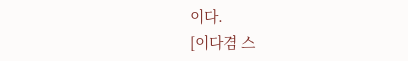이다.
[이다겸 스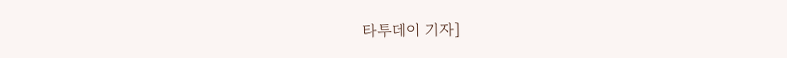타투데이 기자]